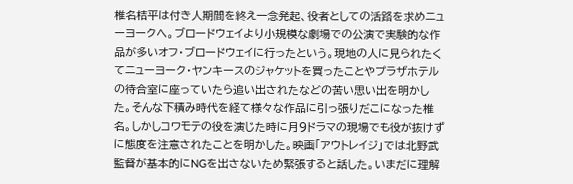椎名桔平は付き人期間を終え一念発起、役者としての活路を求めニューヨークへ。ブロードウェイより小規模な劇場での公演で実験的な作品が多いオフ・ブロードウェイに行ったという。現地の人に見られたくてニューヨーク・ヤンキースのジャケットを買ったことやプラザホテルの待合室に座っていたら追い出されたなどの苦い思い出を明かした。そんな下積み時代を経て様々な作品に引っ張りだこになった椎名。しかしコワモテの役を演じた時に月9ドラマの現場でも役が抜けずに態度を注意されたことを明かした。映画「アウトレイジ」では北野武監督が基本的にNGを出さないため緊張すると話した。いまだに理解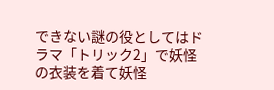できない謎の役としてはドラマ「トリック2」で妖怪の衣装を着て妖怪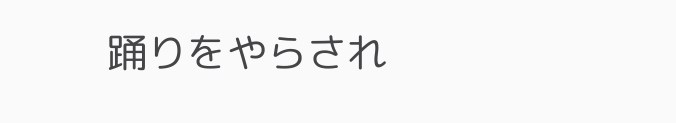踊りをやらされ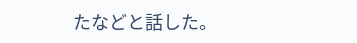たなどと話した。